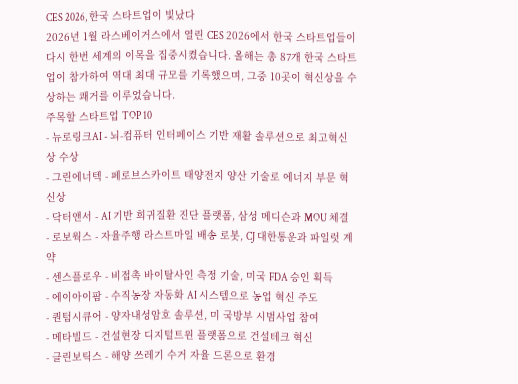CES 2026, 한국 스타트업이 빛났다
2026년 1월 라스베이거스에서 열린 CES 2026에서 한국 스타트업들이 다시 한번 세계의 이목을 집중시켰습니다. 올해는 총 87개 한국 스타트업이 참가하여 역대 최대 규모를 기록했으며, 그중 10곳이 혁신상을 수상하는 쾌거를 이루었습니다.
주목할 스타트업 TOP 10
- 뉴로링크AI - 뇌-컴퓨터 인터페이스 기반 재활 솔루션으로 최고혁신상 수상
- 그린에너텍 - 페로브스카이트 태양전지 양산 기술로 에너지 부문 혁신상
- 닥터앤서 - AI 기반 희귀질환 진단 플랫폼, 삼성 메디슨과 MOU 체결
- 로보웍스 - 자율주행 라스트마일 배송 로봇, CJ 대한통운과 파일럿 계약
- 센스플로우 - 비접촉 바이탈사인 측정 기술, 미국 FDA 승인 획득
- 에이아이팜 - 수직농장 자동화 AI 시스템으로 농업 혁신 주도
- 퀀텀시큐어 - 양자내성암호 솔루션, 미 국방부 시범사업 참여
- 메타빌드 - 건설현장 디지털트윈 플랫폼으로 건설테크 혁신
- 클린보틱스 - 해양 쓰레기 수거 자율 드론으로 환경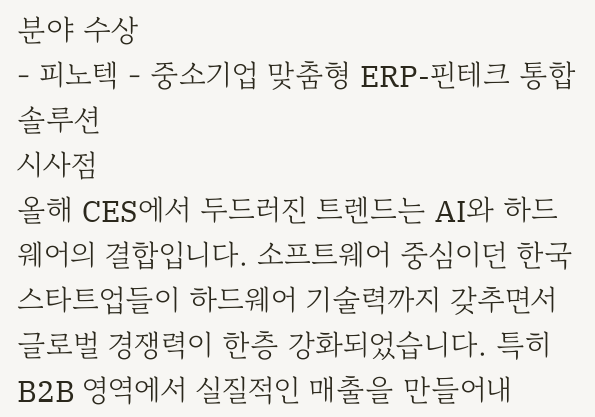분야 수상
- 피노텍 - 중소기업 맞춤형 ERP-핀테크 통합 솔루션
시사점
올해 CES에서 두드러진 트렌드는 AI와 하드웨어의 결합입니다. 소프트웨어 중심이던 한국 스타트업들이 하드웨어 기술력까지 갖추면서 글로벌 경쟁력이 한층 강화되었습니다. 특히 B2B 영역에서 실질적인 매출을 만들어내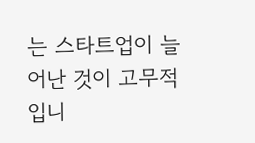는 스타트업이 늘어난 것이 고무적입니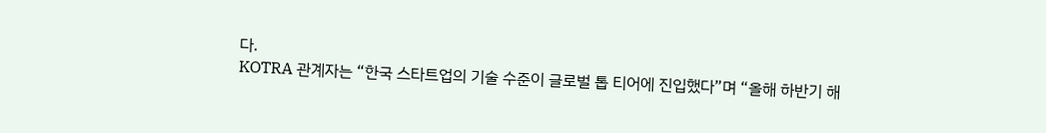다.
KOTRA 관계자는 “한국 스타트업의 기술 수준이 글로벌 톱 티어에 진입했다”며 “올해 하반기 해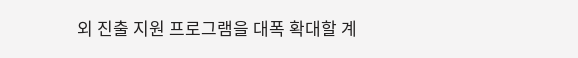외 진출 지원 프로그램을 대폭 확대할 계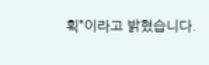획”이라고 밝혔습니다.